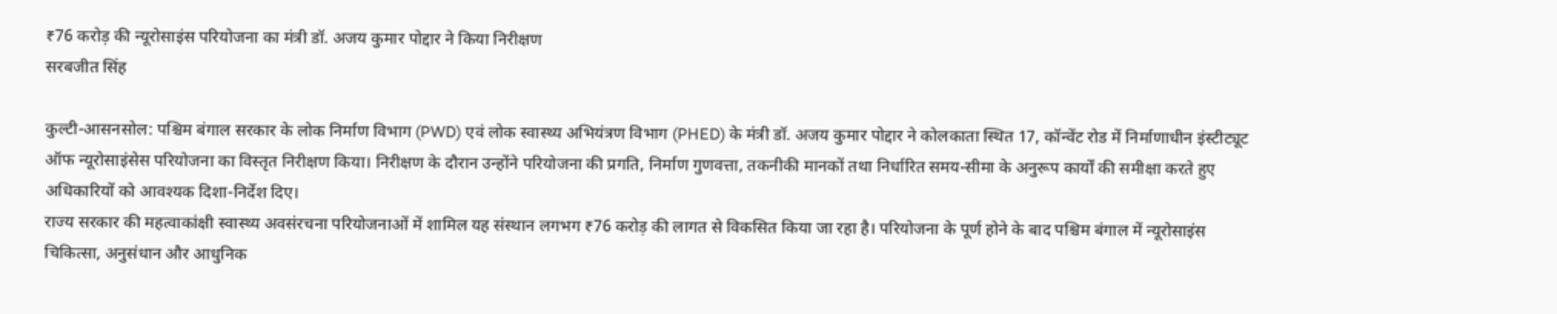₹76 करोड़ की न्यूरोसाइंस परियोजना का मंत्री डॉ. अजय कुमार पोद्दार ने किया निरीक्षण
सरबजीत सिंह

कुल्टी-आसनसोल: पश्चिम बंगाल सरकार के लोक निर्माण विभाग (PWD) एवं लोक स्वास्थ्य अभियंत्रण विभाग (PHED) के मंत्री डॉ. अजय कुमार पोद्दार ने कोलकाता स्थित 17, कॉन्वेंट रोड में निर्माणाधीन इंस्टीट्यूट ऑफ न्यूरोसाइंसेस परियोजना का विस्तृत निरीक्षण किया। निरीक्षण के दौरान उन्होंने परियोजना की प्रगति, निर्माण गुणवत्ता, तकनीकी मानकों तथा निर्धारित समय-सीमा के अनुरूप कार्यों की समीक्षा करते हुए अधिकारियों को आवश्यक दिशा-निर्देश दिए।
राज्य सरकार की महत्वाकांक्षी स्वास्थ्य अवसंरचना परियोजनाओं में शामिल यह संस्थान लगभग ₹76 करोड़ की लागत से विकसित किया जा रहा है। परियोजना के पूर्ण होने के बाद पश्चिम बंगाल में न्यूरोसाइंस चिकित्सा, अनुसंधान और आधुनिक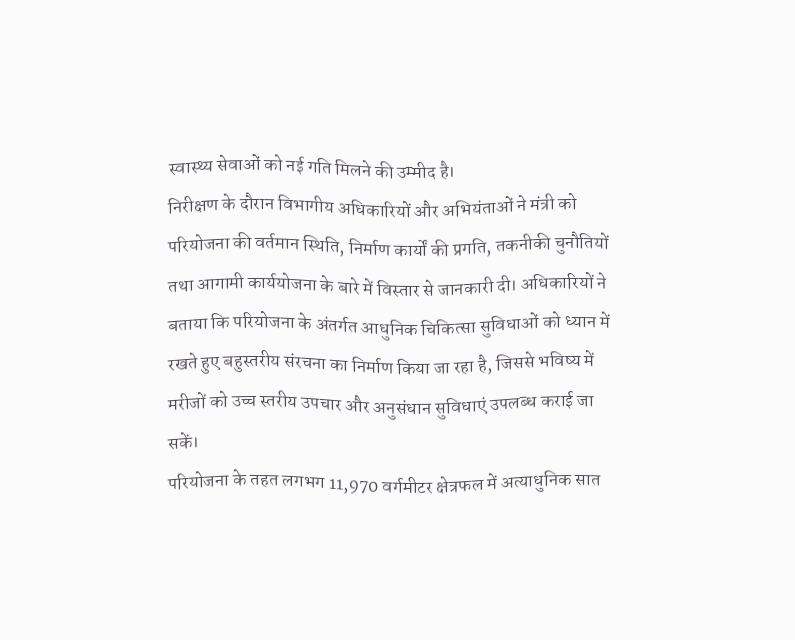स्वास्थ्य सेवाओं को नई गति मिलने की उम्मीद है।
निरीक्षण के दौरान विभागीय अधिकारियों और अभियंताओं ने मंत्री को परियोजना की वर्तमान स्थिति, निर्माण कार्यों की प्रगति, तकनीकी चुनौतियों तथा आगामी कार्ययोजना के बारे में विस्तार से जानकारी दी। अधिकारियों ने बताया कि परियोजना के अंतर्गत आधुनिक चिकित्सा सुविधाओं को ध्यान में रखते हुए बहुस्तरीय संरचना का निर्माण किया जा रहा है, जिससे भविष्य में मरीजों को उच्च स्तरीय उपचार और अनुसंधान सुविधाएं उपलब्ध कराई जा सकें।
परियोजना के तहत लगभग 11,970 वर्गमीटर क्षेत्रफल में अत्याधुनिक सात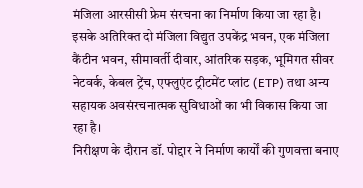मंजिला आरसीसी फ्रेम संरचना का निर्माण किया जा रहा है। इसके अतिरिक्त दो मंजिला विद्युत उपकेंद्र भवन, एक मंजिला कैंटीन भवन, सीमावर्ती दीवार, आंतरिक सड़क, भूमिगत सीवर नेटवर्क, केबल ट्रेंच, एफ्लुएंट ट्रीटमेंट प्लांट (ETP) तथा अन्य सहायक अवसंरचनात्मक सुविधाओं का भी विकास किया जा रहा है।
निरीक्षण के दौरान डॉ. पोद्दार ने निर्माण कार्यों की गुणवत्ता बनाए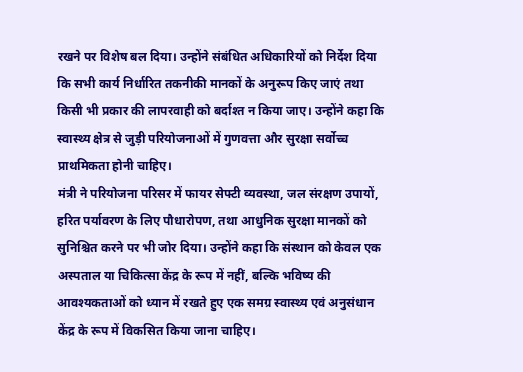रखने पर विशेष बल दिया। उन्होंने संबंधित अधिकारियों को निर्देश दिया कि सभी कार्य निर्धारित तकनीकी मानकों के अनुरूप किए जाएं तथा किसी भी प्रकार की लापरवाही को बर्दाश्त न किया जाए। उन्होंने कहा कि स्वास्थ्य क्षेत्र से जुड़ी परियोजनाओं में गुणवत्ता और सुरक्षा सर्वोच्च प्राथमिकता होनी चाहिए।
मंत्री ने परियोजना परिसर में फायर सेफ्टी व्यवस्था, जल संरक्षण उपायों, हरित पर्यावरण के लिए पौधारोपण, तथा आधुनिक सुरक्षा मानकों को सुनिश्चित करने पर भी जोर दिया। उन्होंने कहा कि संस्थान को केवल एक अस्पताल या चिकित्सा केंद्र के रूप में नहीं, बल्कि भविष्य की आवश्यकताओं को ध्यान में रखते हुए एक समग्र स्वास्थ्य एवं अनुसंधान केंद्र के रूप में विकसित किया जाना चाहिए।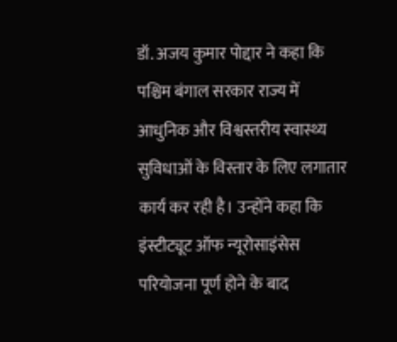डॉ. अजय कुमार पोद्दार ने कहा कि पश्चिम बंगाल सरकार राज्य में आधुनिक और विश्वस्तरीय स्वास्थ्य सुविधाओं के विस्तार के लिए लगातार कार्य कर रही है। उन्होंने कहा कि इंस्टीट्यूट ऑफ न्यूरोसाइंसेस परियोजना पूर्ण होने के बाद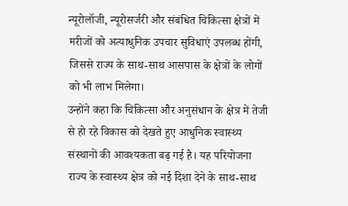न्यूरोलॉजी, न्यूरोसर्जरी और संबंधित चिकित्सा क्षेत्रों में मरीजों को अत्याधुनिक उपचार सुविधाएं उपलब्ध होंगी, जिससे राज्य के साथ-साथ आसपास के क्षेत्रों के लोगों को भी लाभ मिलेगा।
उन्होंने कहा कि चिकित्सा और अनुसंधान के क्षेत्र में तेजी से हो रहे विकास को देखते हुए आधुनिक स्वास्थ्य संस्थानों की आवश्यकता बढ़ गई है। यह परियोजना राज्य के स्वास्थ्य क्षेत्र को नई दिशा देने के साथ-साथ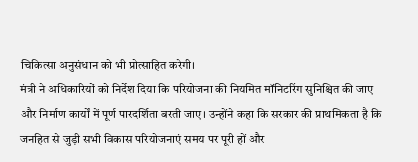चिकित्सा अनुसंधान को भी प्रोत्साहित करेगी।
मंत्री ने अधिकारियों को निर्देश दिया कि परियोजना की नियमित मॉनिटरिंग सुनिश्चित की जाए और निर्माण कार्यों में पूर्ण पारदर्शिता बरती जाए। उन्होंने कहा कि सरकार की प्राथमिकता है कि जनहित से जुड़ी सभी विकास परियोजनाएं समय पर पूरी हों और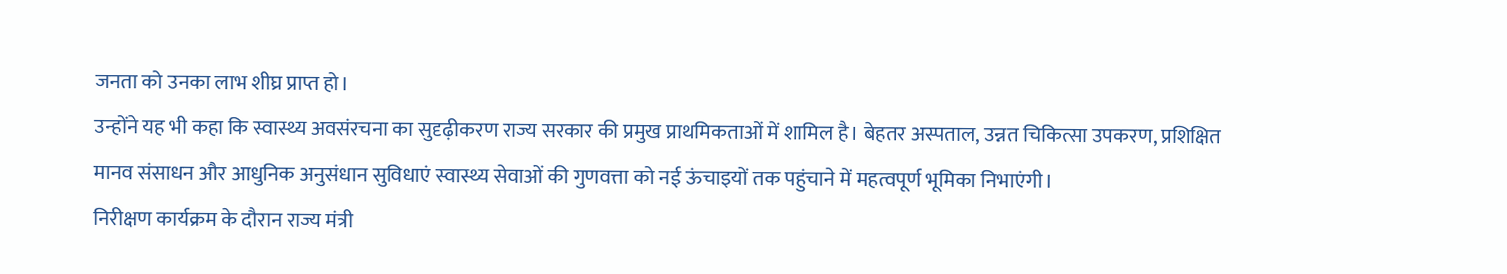जनता को उनका लाभ शीघ्र प्राप्त हो।
उन्होंने यह भी कहा कि स्वास्थ्य अवसंरचना का सुदृढ़ीकरण राज्य सरकार की प्रमुख प्राथमिकताओं में शामिल है। बेहतर अस्पताल, उन्नत चिकित्सा उपकरण, प्रशिक्षित मानव संसाधन और आधुनिक अनुसंधान सुविधाएं स्वास्थ्य सेवाओं की गुणवत्ता को नई ऊंचाइयों तक पहुंचाने में महत्वपूर्ण भूमिका निभाएंगी।
निरीक्षण कार्यक्रम के दौरान राज्य मंत्री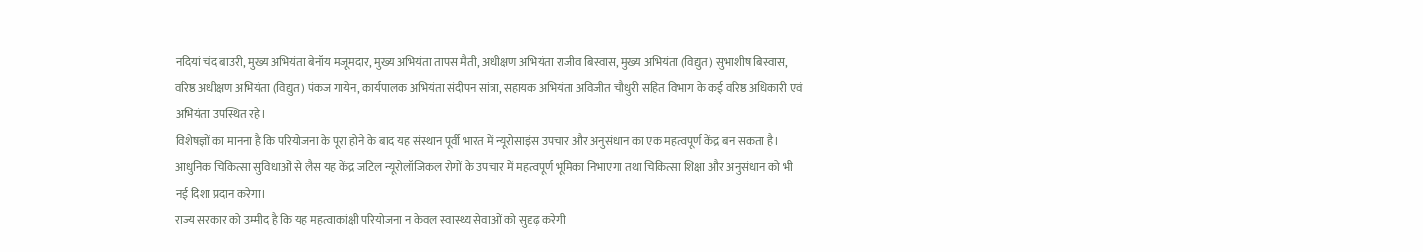नदियां चंद बाउरी, मुख्य अभियंता बेनॉय मजूमदार, मुख्य अभियंता तापस मैती, अधीक्षण अभियंता राजीव बिस्वास, मुख्य अभियंता (विद्युत) सुभाशीष बिस्वास, वरिष्ठ अधीक्षण अभियंता (विद्युत) पंकज गायेन, कार्यपालक अभियंता संदीपन सांत्रा, सहायक अभियंता अविजीत चौधुरी सहित विभाग के कई वरिष्ठ अधिकारी एवं अभियंता उपस्थित रहे।
विशेषज्ञों का मानना है कि परियोजना के पूरा होने के बाद यह संस्थान पूर्वी भारत में न्यूरोसाइंस उपचार और अनुसंधान का एक महत्वपूर्ण केंद्र बन सकता है। आधुनिक चिकित्सा सुविधाओं से लैस यह केंद्र जटिल न्यूरोलॉजिकल रोगों के उपचार में महत्वपूर्ण भूमिका निभाएगा तथा चिकित्सा शिक्षा और अनुसंधान को भी नई दिशा प्रदान करेगा।
राज्य सरकार को उम्मीद है कि यह महत्वाकांक्षी परियोजना न केवल स्वास्थ्य सेवाओं को सुदृढ़ करेगी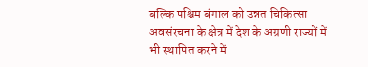बल्कि पश्चिम बंगाल को उन्नत चिकित्सा अवसंरचना के क्षेत्र में देश के अग्रणी राज्यों में भी स्थापित करने में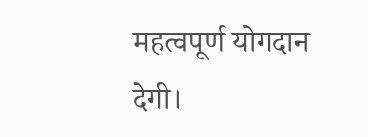महत्वपूर्ण योगदान देगी।